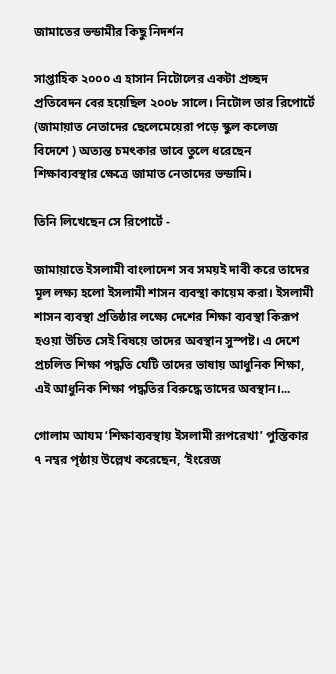জামাতের ভন্ডামীর কিছু নিদর্শন

সাপ্তাহিক ২০০০ এ হাসান নিটোলের একটা প্রচ্ছদ প্রতিবেদন বের হয়েছিল ২০০৮ সালে। নিটোল তার রিপোর্টে (জামায়াত নেতাদের ছেলেমেয়েরা পড়ে স্কুল কলেজ বিদেশে ) অত্যন্ত চমৎকার ভাবে তুলে ধরেছেন শিক্ষাব্যবস্থার ক্ষেত্রে জামাত নেতাদের ভন্ডামি।

তিনি লিখেছেন সে রিপোর্টে -

জামায়াতে ইসলামী বাংলাদেশ সব সময়ই দাবী করে তাদের মূল লক্ষ্য হলো ইসলামী শাসন ব্যবস্থা কায়েম করা। ইসলামী শাসন ব্যবস্থা প্রতিষ্ঠার লক্ষ্যে দেশের শিক্ষা ব্যবস্থা কিরূপ হওয়া উচিত সেই বিষয়ে তাদের অবস্থান সুস্পষ্ট। এ দেশে প্রচলিত শিক্ষা পদ্ধতি যেটি তাদের ভাষায় আধুনিক শিক্ষা, এই আধুনিক শিক্ষা পদ্ধতির বিরুদ্ধে তাদের অবস্থান।...

গোলাম আযম ‘শিক্ষাব্যবস্থায় ইসলামী রূপরেখা’ পুস্তিকার ৭ নম্বর পৃষ্ঠায় উল্লেখ করেছেন, ‘ইংরেজ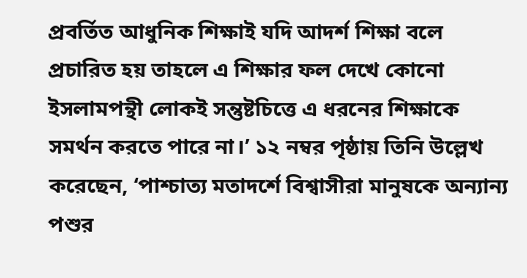প্রবর্তিত আধুনিক শিক্ষাই যদি আদর্শ শিক্ষা বলে প্রচারিত হয় তাহলে এ শিক্ষার ফল দেখে কোনো ইসলামপন্থী লোকই সন্তুষ্টচিত্তে এ ধরনের শিক্ষাকে সমর্থন করতে পারে না।’ ১২ নম্বর পৃষ্ঠায় তিনি উল্লেখ করেছেন, ‘পাশ্চাত্য মতাদর্শে বিশ্বাসীরা মানুষকে অন্যান্য পশুর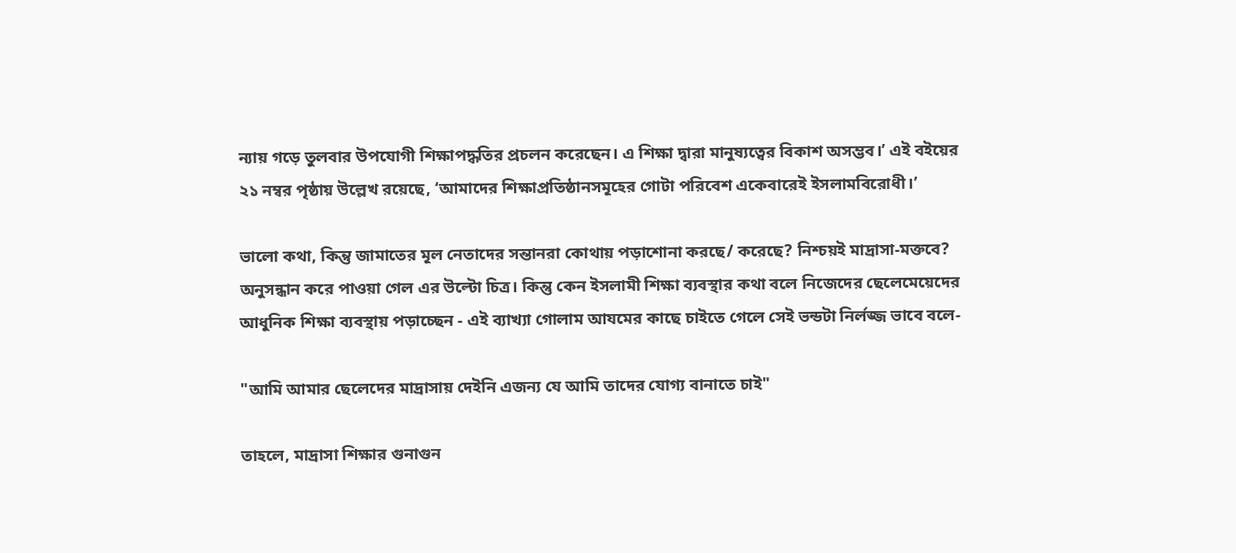ন্যায় গড়ে তুলবার উপযোগী শিক্ষাপদ্ধতির প্রচলন করেছেন। এ শিক্ষা দ্বারা মানুষ্যত্বের বিকাশ অসম্ভব।’ এই বইয়ের ২১ নম্বর পৃষ্ঠায় উল্লেখ রয়েছে, ‘আমাদের শিক্ষাপ্রতিষ্ঠানসমূহের গোটা পরিবেশ একেবারেই ইসলামবিরোধী।’

ভালো কথা, কিন্তু জামাতের মূল নেতাদের সন্তানরা কোথায় পড়াশোনা করছে/ করেছে? নিশ্চয়ই মাদ্রাসা-মক্তবে? অনুসন্ধান করে পাওয়া গেল এর উল্টো চিত্র। কিন্তু কেন ইসলামী শিক্ষা ব্যবস্থার কথা বলে নিজেদের ছেলেমেয়েদের আধুনিক শিক্ষা ব্যবস্থায় পড়াচ্ছেন - এই ব্যাখ্যা গোলাম আযমের কাছে চাইতে গেলে সেই ভন্ডটা নির্লজ্জ ভাবে বলে-

"আমি আমার ছেলেদের মাদ্রাসায় দেইনি এজন্য যে আমি তাদের যোগ্য বানাতে চাই"

তাহলে, মাদ্রাসা শিক্ষার গুনাগুন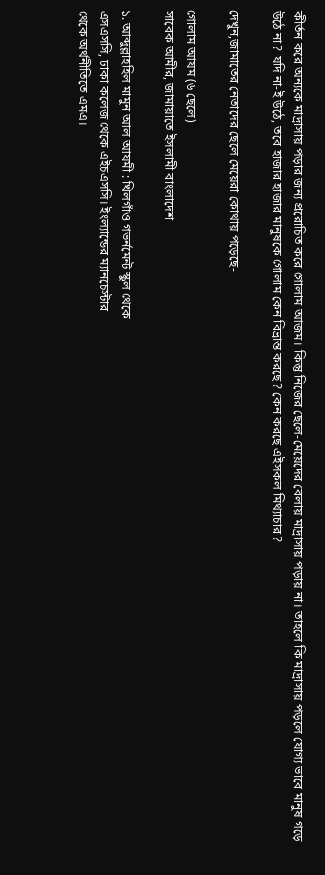কীর্তন করে অন্যকে মাদ্রাসায় পড়ার জন্য প্ররোচিত করে গোলাম আজম। কিন্তু নিজের ছেলে-মেয়েদের বেলায় মাদ্রাসায় পড়ায় না। তাহলে কি মাদ্রাসায় পড়লে যোগ্য ভাবে মানুষ গড়ে উঠে না? যদি না-ই উঠে, তবে হাজার হাজার মানুষকে গোলাম কেন বিভ্রান্ত করছে? কেন করছে এইসকল মিথ্যাচার?

দেখুন,জামাতের নেতাদের ছেলে মেয়েরা কোথায় পড়েছে-

গোলাম আযম (৬ ছেলে)
সাবেক আমীর, জামায়াতে ইসলামী বাংলাদেশ

১. আব্দুল্লাহহিল মামুন আল আযমী : খিলগাঁও গভর্নমেন্ট স্কুল থেকে
এসএসসি, ঢাকা কলেজ থেকে এইচএসসি। ইংল্যান্ডের ম্যানচেস্টার
থেকে অর্থনীতিতে এমএ।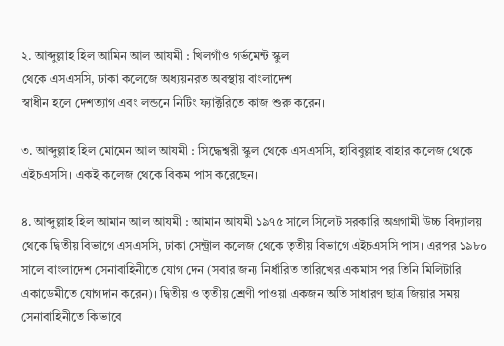২. আব্দুল্লাহ হিল আমিন আল আযমী : খিলগাঁও গর্ভমেন্ট স্কুল
থেকে এসএসসি, ঢাকা কলেজে অধ্যয়নরত অবস্থায় বাংলাদেশ
স্বাধীন হলে দেশত্যাগ এবং লন্ডনে নিটিং ফ্যাক্টরিতে কাজ শুরু করেন।

৩. আব্দুল্লাহ হিল মোমেন আল আযমী : সিদ্ধেশ্বরী স্কুল থেকে এসএসসি, হাবিবুল্লাহ বাহার কলেজ থেকে এইচএসসি। একই কলেজ থেকে বিকম পাস করেছেন।

৪. আব্দুল্লাহ হিল আমান আল আযমী : আমান আযমী ১৯৭৫ সালে সিলেট সরকারি অগ্রগামী উচ্চ বিদ্যালয় থেকে দ্বিতীয় বিভাগে এসএসসি, ঢাকা সেন্ট্রাল কলেজ থেকে তৃতীয় বিভাগে এইচএসসি পাস। এরপর ১৯৮০ সালে বাংলাদেশ সেনাবাহিনীতে যোগ দেন (সবার জন্য নির্ধারিত তারিখের একমাস পর তিনি মিলিটারি একাডেমীতে যোগদান করেন)। দ্বিতীয় ও তৃতীয় শ্রেণী পাওয়া একজন অতি সাধারণ ছাত্র জিয়ার সময় সেনাবাহিনীতে কিভাবে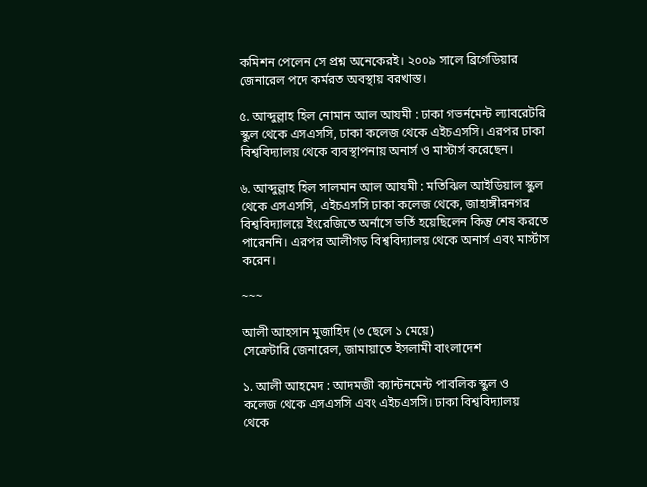কমিশন পেলেন সে প্রশ্ন অনেকেরই। ২০০৯ সালে ব্রিগেডিয়ার জেনারেল পদে কর্মরত অবস্থায় বরখাস্ত।

৫. আব্দুল্লাহ হিল নোমান আল আযমী : ঢাকা গভর্নমেন্ট ল্যাবরেটরি স্কুল থেকে এসএসসি, ঢাকা কলেজ থেকে এইচএসসি। এরপর ঢাকা বিশ্ববিদ্যালয় থেকে ব্যবস্থাপনায় অনার্স ও মাস্টার্স করেছেন।

৬. আব্দুল্লাহ হিল সালমান আল আযমী : মতিঝিল আইডিয়াল স্কুল থেকে এসএসসি, এইচএসসি ঢাকা কলেজ থেকে, জাহাঙ্গীরনগর বিশ্ববিদ্যালয়ে ইংরেজিতে অর্নাসে ভর্তি হয়েছিলেন কিন্তু শেষ করতে পারেননি। এরপর আলীগড় বিশ্ববিদ্যালয় থেকে অনার্স এবং মার্স্টাস করেন।

~~~

আলী আহসান মুজাহিদ (৩ ছেলে ১ মেয়ে)
সেক্রেটারি জেনারেল, জামায়াতে ইসলামী বাংলাদেশ

১. আলী আহমেদ : আদমজী ক্যান্টনমেন্ট পাবলিক স্কুল ও
কলেজ থেকে এসএসসি এবং এইচএসসি। ঢাকা বিশ্ববিদ্যালয়
থেকে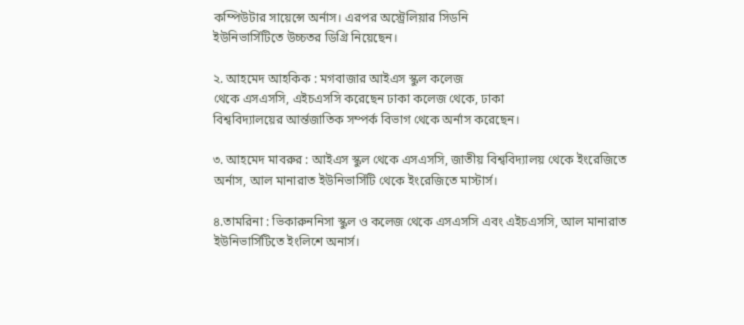কম্পিউটার সায়েন্সে অর্নাস। এরপর অস্ট্রেলিয়ার সিডনি
ইউনিভার্সিটিতে উচ্চতর ডিগ্রি নিয়েছেন।

২. আহমেদ আহকিক : মগবাজার আইএস স্কুল কলেজ
থেকে এসএসসি, এইচএসসি করেছেন ঢাকা কলেজ থেকে, ঢাকা
বিশ্ববিদ্যালয়ের আর্ন্তজাতিক সম্পর্ক বিভাগ থেকে অর্নাস করেছেন।

৩. আহমেদ মাবরুর : আইএস স্কুল থেকে এসএসসি, জাতীয় বিশ্ববিদ্যালয় থেকে ইংরেজিতে অর্নাস, আল মানারাত ইউনিভার্সিটি থেকে ইংরেজিতে মাস্টার্স।

৪.তামরিনা : ভিকারুননিসা স্কুল ও কলেজ থেকে এসএসসি এবং এইচএসসি, আল মানারাত ইউনিভার্সিটিতে ইংলিশে অনার্স।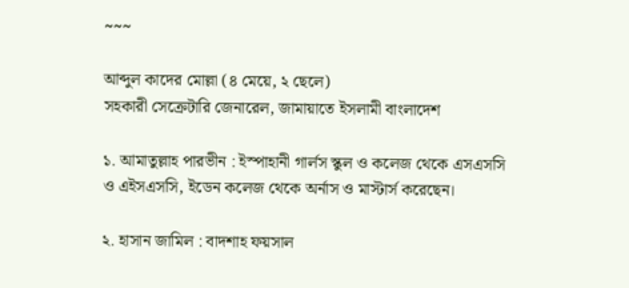~~~

আব্দুল কাদের মোল্লা (৪ মেয়ে, ২ ছেলে)
সহকারী সেক্রেটারি জেনারেল, জামায়াতে ইসলামী বাংলাদেশ

১. আমাতুল্লাহ পারভীন : ইস্পাহানী গার্লস স্কুল ও কলেজ থেকে এসএসসি ও এইসএসসি, ইডেন কলেজ থেকে অর্নাস ও মাস্টার্স করেছেন।

২. হাসান জামিল : বাদশাহ ফয়সাল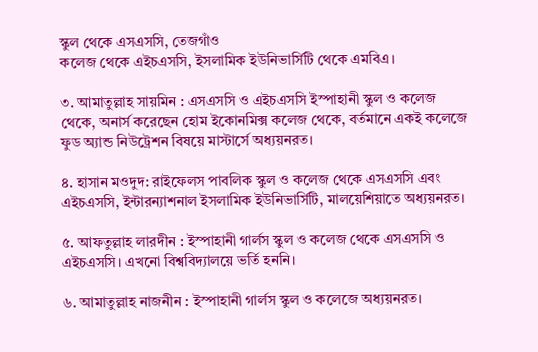স্কুল থেকে এসএসসি, তেজগাঁও
কলেজ থেকে এইচএসসি, ইসলামিক ইউনিভার্সিটি থেকে এমবিএ।

৩. আমাতুল্লাহ সায়মিন : এসএসসি ও এইচএসসি ইস্পাহানী স্কুল ও কলেজ থেকে, অনার্স করেছেন হোম ইকোনমিক্স কলেজ থেকে, বর্তমানে একই কলেজে ফুড অ্যান্ড নিউট্রেশন বিষয়ে মাস্টার্সে অধ্যয়নরত।

৪. হাসান মওদুদ: রাইফেলস পাবলিক স্কুল ও কলেজ থেকে এসএসসি এবং এইচএসসি, ইন্টারন্যাশনাল ইসলামিক ইউনিভার্সিটি, মালয়েশিয়াতে অধ্যয়নরত।

৫. আফতুল্লাহ লারদীন : ইস্পাহানী গার্লস স্কুল ও কলেজ থেকে এসএসসি ও এইচএসসি। এখনো বিশ্ববিদ্যালয়ে ভর্তি হননি।

৬. আমাতুল্লাহ নাজনীন : ইস্পাহানী গার্লস স্কুল ও কলেজে অধ্যয়নরত।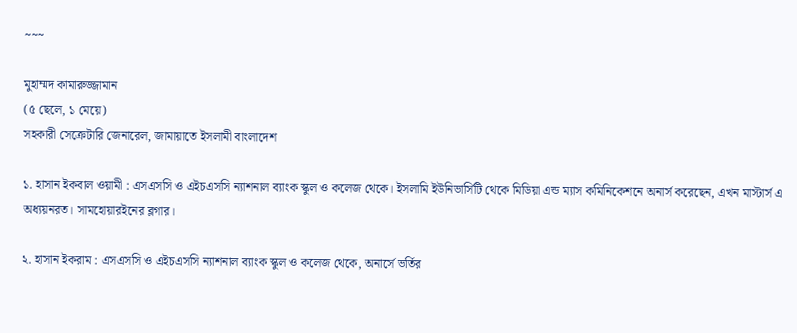~~~

মুহাম্মদ কামারুজ্জামান
(৫ ছেলে, ১ মেয়ে)
সহকারী সেক্রেটারি জেনারেল, জামায়াতে ইসলামী বাংলাদেশ

১. হাসান ইকবাল ওয়ামী : এসএসসি ও এইচএসসি ন্যাশনাল ব্যাংক স্কুল ও কলেজ থেকে। ইসলামি ইউনিভার্সিটি থেকে মিডিয়া এন্ড ম্যাস কমিনিকেশনে অনার্স করেছেন, এখন মাস্টার্স এ অধ্যয়নরত। সামহোয়ারইনের ব্লগার।

২. হাসান ইকরাম : এসএসসি ও এইচএসসি ন্যাশনাল ব্যাংক স্কুল ও কলেজ থেকে, অনার্সে ভর্তির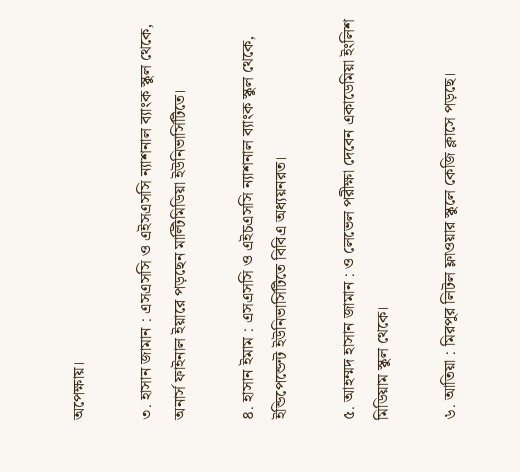অপেক্ষায়।

৩. হাসান জামান : এসএসসি ও এইসএসসি ন্যাশনাল ব্যাংক স্কুল থেকে, অনার্স ফাইনাল ইয়ারে পড়ছেন মাল্টিমিডিয়া ইউনিভার্সিটিতে।

৪. হাসান ইমাম : এসএসসি ও এইচএসসি ন্যাশনাল ব্যাংক স্কুল থেকে,
ইন্ডিপেন্ডেন্ট ইউনিভার্সিটিতে বিবিএ অধ্যয়নরত।

৫. আহম্মদ হাসান জামান : ও লেভেল পরীক্ষা দেবেন একাডেমিয়া ইংলিশ মিডিয়াম স্কুল থেকে।

৬. আতিয়া : মিরপুর লিটল ফ্লাওয়ার স্কুলে কেজি ক্লাসে পড়ছে।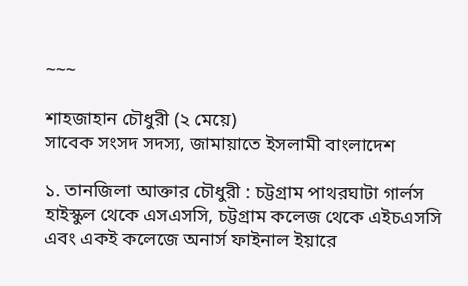~~~

শাহজাহান চৌধুরী (২ মেয়ে)
সাবেক সংসদ সদস্য, জামায়াতে ইসলামী বাংলাদেশ

১. তানজিলা আক্তার চৌধুরী : চট্টগ্রাম পাথরঘাটা গার্লস হাইস্কুল থেকে এসএসসি, চট্টগ্রাম কলেজ থেকে এইচএসসি এবং একই কলেজে অনার্স ফাইনাল ইয়ারে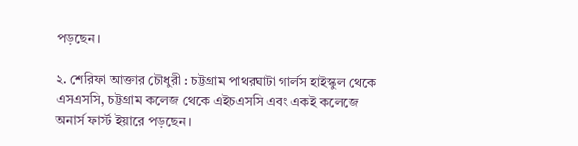পড়ছেন।

২. শেরিফা আক্তার চৌধুরী : চট্টগ্রাম পাথরঘাটা গার্লস হাইস্কুল থেকে এসএসসি, চট্টগ্রাম কলেজ থেকে এইচএসসি এবং একই কলেজে অনার্স ফার্স্ট ইয়ারে পড়ছেন।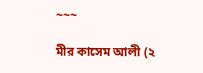~~~

মীর কাসেম আলী (২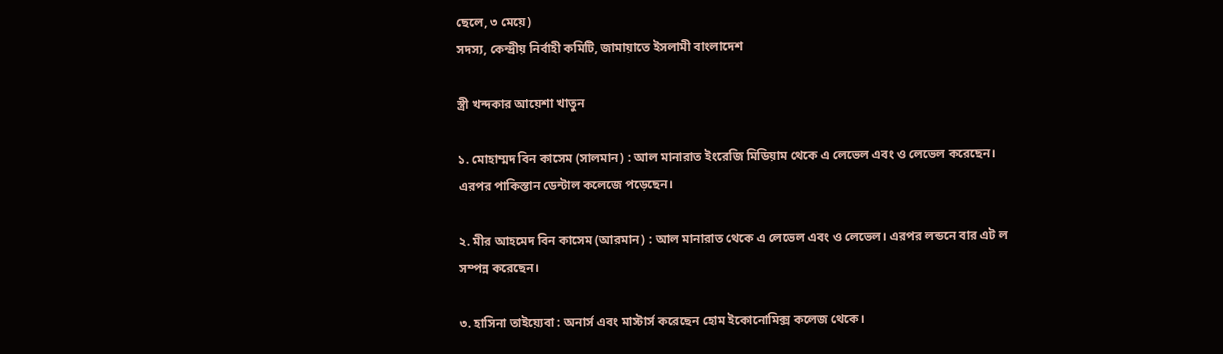ছেলে, ৩ মেয়ে)
সদস্য, কেন্দ্রীয় নির্বাহী কমিটি, জামায়াতে ইসলামী বাংলাদেশ

স্ত্রী খন্দকার আয়েশা খাতুন

১. মোহাম্মদ বিন কাসেম (সালমান) : আল মানারাত ইংরেজি মিডিয়াম থেকে এ লেভেল এবং ও লেভেল করেছেন। এরপর পাকিস্তান ডেন্টাল কলেজে পড়েছেন।

২. মীর আহমেদ বিন কাসেম (আরমান) : আল মানারাত থেকে এ লেভেল এবং ও লেভেল। এরপর লন্ডনে বার এট ল সম্পন্ন করেছেন।

৩. হাসিনা তাইয়্যেবা : অনার্স এবং মাস্টার্স করেছেন হোম ইকোনোমিক্স কলেজ থেকে।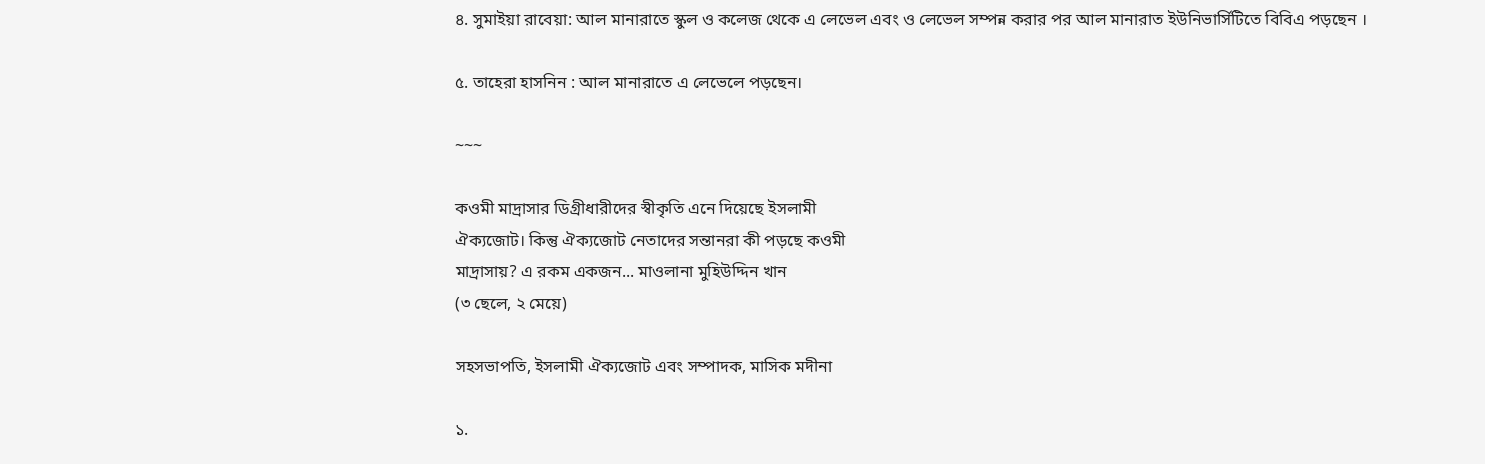৪. সুমাইয়া রাবেয়া: আল মানারাতে স্কুল ও কলেজ থেকে এ লেভেল এবং ও লেভেল সম্পন্ন করার পর আল মানারাত ইউনিভার্সিটিতে বিবিএ পড়ছেন ।

৫. তাহেরা হাসনিন : আল মানারাতে এ লেভেলে পড়ছেন।

~~~

কওমী মাদ্রাসার ডিগ্রীধারীদের স্বীকৃতি এনে দিয়েছে ইসলামী
ঐক্যজোট। কিন্তু ঐক্যজোট নেতাদের সন্তানরা কী পড়ছে কওমী
মাদ্রাসায়? এ রকম একজন... মাওলানা মুহিউদ্দিন খান
(৩ ছেলে, ২ মেয়ে)

সহসভাপতি, ইসলামী ঐক্যজোট এবং সম্পাদক, মাসিক মদীনা

১.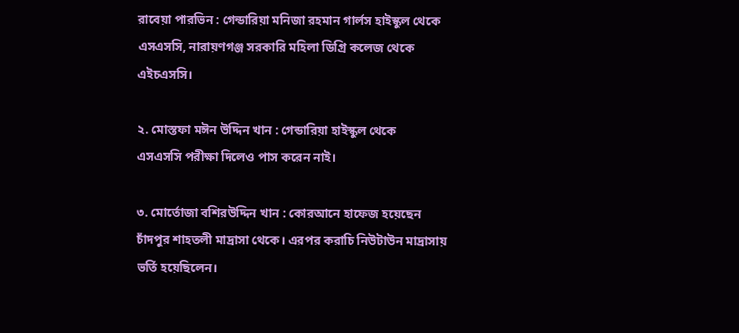রাবেয়া পারভিন : গেন্ডারিয়া মনিজা রহমান গার্লস হাইস্কুল থেকে
এসএসসি, নারায়ণগঞ্জ সরকারি মহিলা ডিগ্রি কলেজ থেকে
এইচএসসি।

২. মোস্তফা মঈন উদ্দিন খান : গেন্ডারিয়া হাইস্কুল থেকে
এসএসসি পরীক্ষা দিলেও পাস করেন নাই।

৩. মোর্তোজা বশিরউদ্দিন খান : কোরআনে হাফেজ হয়েছেন
চাঁদপুর শাহতলী মাদ্রাসা থেকে। এরপর করাচি নিউটাউন মাদ্রাসায়
ভর্তি হয়েছিলেন।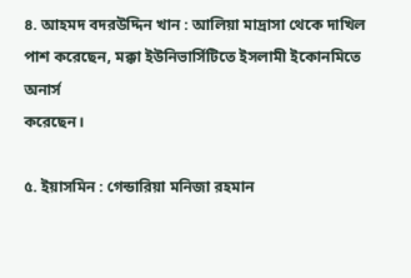৪. আহমদ বদরউদ্দিন খান : আলিয়া মাদ্রাসা থেকে দাখিল
পাশ করেছেন, মক্কা ইউনিভার্সিটিতে ইসলামী ইকোনমিতে অনার্স
করেছেন।

৫. ইয়াসমিন : গেন্ডারিয়া মনিজা রহমান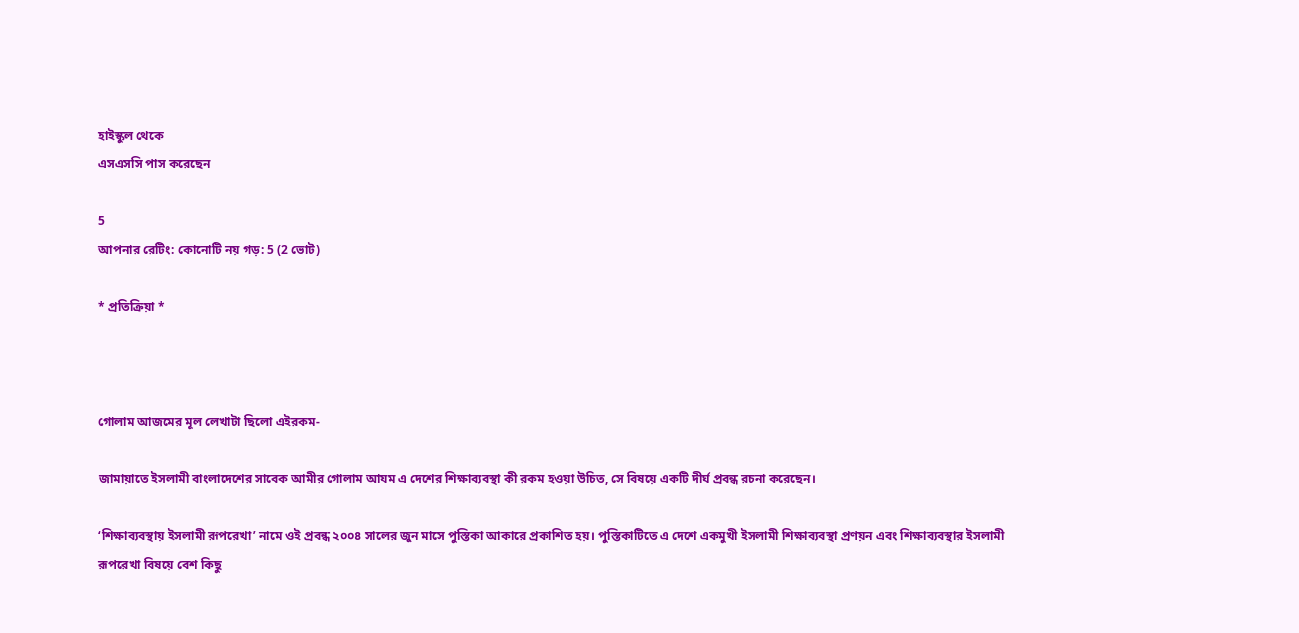হাইস্কুল থেকে
এসএসসি পাস করেছেন

5
আপনার রেটিং: কোনোটি নয় গড়: 5 (2 ভোট)

* প্রতিক্রিয়া *



গোলাম আজমের মূল লেখাটা ছিলো এইরকম-

জামায়াতে ইসলামী বাংলাদেশের সাবেক আমীর গোলাম আযম এ দেশের শিক্ষাব্যবস্থা কী রকম হওয়া উচিত, সে বিষয়ে একটি দীর্ঘ প্রবন্ধ রচনা করেছেন।

‘শিক্ষাব্যবস্থায় ইসলামী রূপরেখা’ নামে ওই প্রবন্ধ ২০০৪ সালের জুন মাসে পুস্তিকা আকারে প্রকাশিত হয়। পুস্তিকাটিতে এ দেশে একমুখী ইসলামী শিক্ষাব্যবস্থা প্রণয়ন এবং শিক্ষাব্যবস্থার ইসলামী রূপরেখা বিষয়ে বেশ কিছু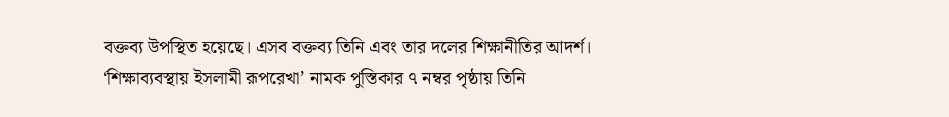বক্তব্য উপস্থিত হয়েছে। এসব বক্তব্য তিনি এবং তার দলের শিক্ষানীতির আদর্শ। ‘শিক্ষাব্যবস্থায় ইসলামী রূপরেখা’ নামক পুস্তিকার ৭ নম্বর পৃষ্ঠায় তিনি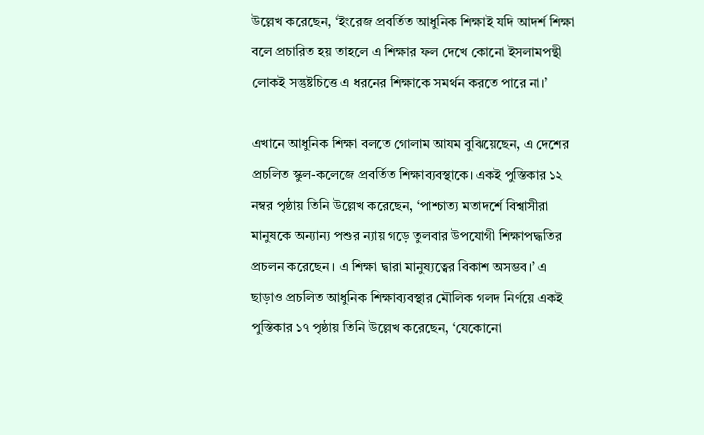উল্লেখ করেছেন, ‘ইংরেজ প্রবর্তিত আধুনিক শিক্ষাই যদি আদর্শ শিক্ষা বলে প্রচারিত হয় তাহলে এ শিক্ষার ফল দেখে কোনো ইসলামপন্থী লোকই সন্তুষ্টচিত্তে এ ধরনের শিক্ষাকে সমর্থন করতে পারে না।’

এখানে আধুনিক শিক্ষা বলতে গোলাম আযম বুঝিয়েছেন, এ দেশের প্রচলিত স্কুল-কলেজে প্রবর্তিত শিক্ষাব্যবস্থাকে। একই পুস্তিকার ১২ নম্বর পৃষ্ঠায় তিনি উল্লেখ করেছেন, ‘পাশ্চাত্য মতাদর্শে বিশ্বাসীরা মানুষকে অন্যান্য পশুর ন্যায় গড়ে তুলবার উপযোগী শিক্ষাপদ্ধতির প্রচলন করেছেন। এ শিক্ষা দ্বারা মানুষ্যত্বের বিকাশ অসম্ভব।’ এ ছাড়াও প্রচলিত আধুনিক শিক্ষাব্যবস্থার মৌলিক গলদ নির্ণয়ে একই পুস্তিকার ১৭ পৃষ্ঠায় তিনি উল্লেখ করেছেন, ‘যেকোনো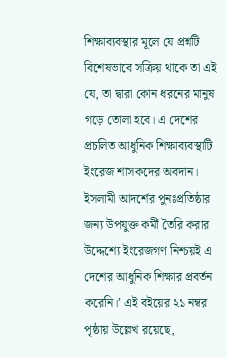শিক্ষাব্যবস্থার মূলে যে প্রশ্নটি বিশেষভাবে সক্রিয় থাকে তা এই যে, তা দ্বারা কোন ধরনের মানুষ গড়ে তোলা হবে। এ দেশের প্রচলিত আধুনিক শিক্ষাব্যবস্থাটি ইংরেজ শাসকদের অবদান। ইসলামী আদর্শের পুনঃপ্রতিষ্ঠার জন্য উপযুক্ত কর্মী তৈরি করার উদ্দেশ্যে ইংরেজগণ নিশ্চয়ই এ দেশের আধুনিক শিক্ষার প্রবর্তন করেনি।’ এই বইয়ের ২১ নম্বর পৃষ্ঠায় উল্লেখ রয়েছে,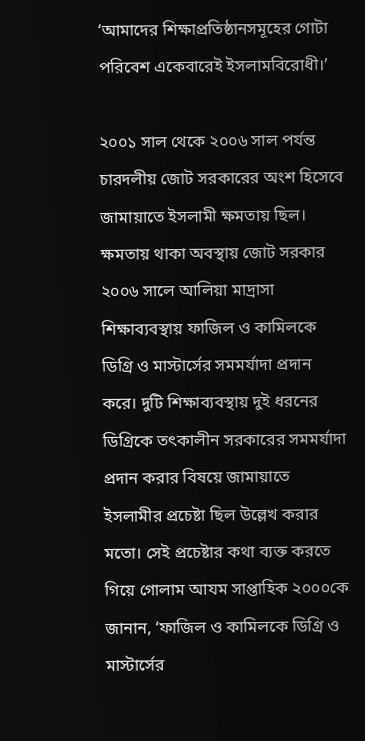‘আমাদের শিক্ষাপ্রতিষ্ঠানসমূহের গোটা পরিবেশ একেবারেই ইসলামবিরোধী।’

২০০১ সাল থেকে ২০০৬ সাল পর্যন্ত চারদলীয় জোট সরকারের অংশ হিসেবে জামায়াতে ইসলামী ক্ষমতায় ছিল। ক্ষমতায় থাকা অবস্থায় জোট সরকার ২০০৬ সালে আলিয়া মাদ্রাসা শিক্ষাব্যবস্থায় ফাজিল ও কামিলকে ডিগ্রি ও মাস্টার্সের সমমর্যাদা প্রদান করে। দুটি শিক্ষাব্যবস্থায় দুই ধরনের ডিগ্রিকে তৎকালীন সরকারের সমমর্যাদা প্রদান করার বিষয়ে জামায়াতে ইসলামীর প্রচেষ্টা ছিল উল্লেখ করার মতো। সেই প্রচেষ্টার কথা ব্যক্ত করতে গিয়ে গোলাম আযম সাপ্তাহিক ২০০০কে জানান, ‘ফাজিল ও কামিলকে ডিগ্রি ও মাস্টার্সের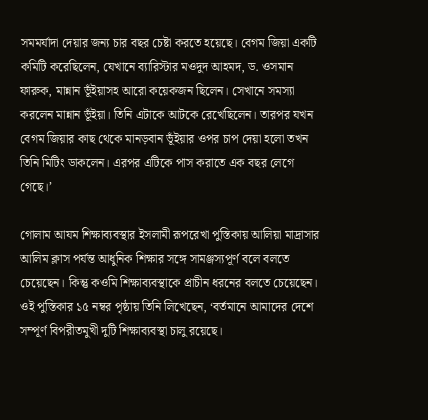সমমর্যাদা দেয়ার জন্য চার বছর চেষ্টা করতে হয়েছে। বেগম জিয়া একটি কমিটি করেছিলেন, যেখানে ব্যারিস্টার মওদুদ আহমদ, ড. ওসমান ফারুক, মান্নান ভূঁইয়াসহ আরো কয়েকজন ছিলেন। সেখানে সমস্যা করলেন মান্নান ভূঁইয়া। তিনি এটাকে আটকে রেখেছিলেন। তারপর যখন বেগম জিয়ার কাছ থেকে মানড়বান ভূঁইয়ার ওপর চাপ দেয়া হলো তখন তিনি মিটিং ডাকলেন। এরপর এটিকে পাস করাতে এক বছর লেগে গেছে।’

গোলাম আযম শিক্ষাব্যবস্থার ইসলামী রূপরেখা পুস্তিকায় আলিয়া মাদ্রাসার আলিম ক্লাস পর্যন্ত আধুনিক শিক্ষার সঙ্গে সামঞ্জস্যপূর্ণ বলে বলতে চেয়েছেন। কিন্তু কওমি শিক্ষাব্যবস্থাকে প্রাচীন ধরনের বলতে চেয়েছেন। ওই পুস্তিকার ১৫ নম্বর পৃষ্ঠায় তিনি লিখেছেন, ‘বর্তমানে আমাদের দেশে সম্পূর্ণ বিপরীতমুখী দুটি শিক্ষাব্যবস্থা চালু রয়েছে।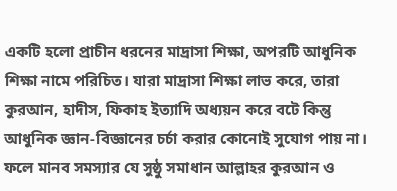একটি হলো প্রাচীন ধরনের মাদ্রাসা শিক্ষা, অপরটি আধুনিক শিক্ষা নামে পরিচিত। যারা মাদ্রাসা শিক্ষা লাভ করে, তারা কুরআন, হাদীস, ফিকাহ ইত্যাদি অধ্যয়ন করে বটে কিন্তু আধুনিক জ্ঞান-বিজ্ঞানের চর্চা করার কোনোই সুযোগ পায় না। ফলে মানব সমস্যার যে সুষ্ঠু সমাধান আল্লাহর কুরআন ও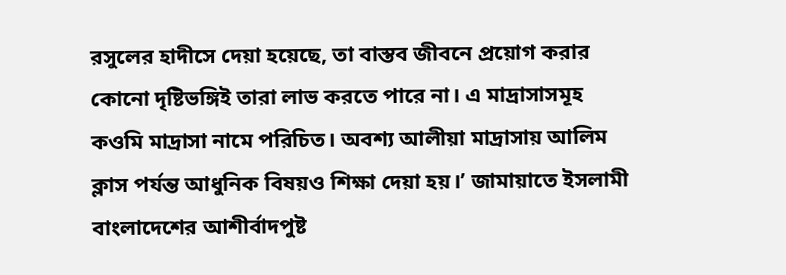রসুলের হাদীসে দেয়া হয়েছে, তা বাস্তব জীবনে প্রয়োগ করার কোনো দৃষ্টিভঙ্গিই তারা লাভ করতে পারে না। এ মাদ্রাসাসমূহ কওমি মাদ্রাসা নামে পরিচিত। অবশ্য আলীয়া মাদ্রাসায় আলিম ক্লাস পর্যন্ত আধুনিক বিষয়ও শিক্ষা দেয়া হয়।’ জামায়াতে ইসলামী বাংলাদেশের আশীর্বাদপুষ্ট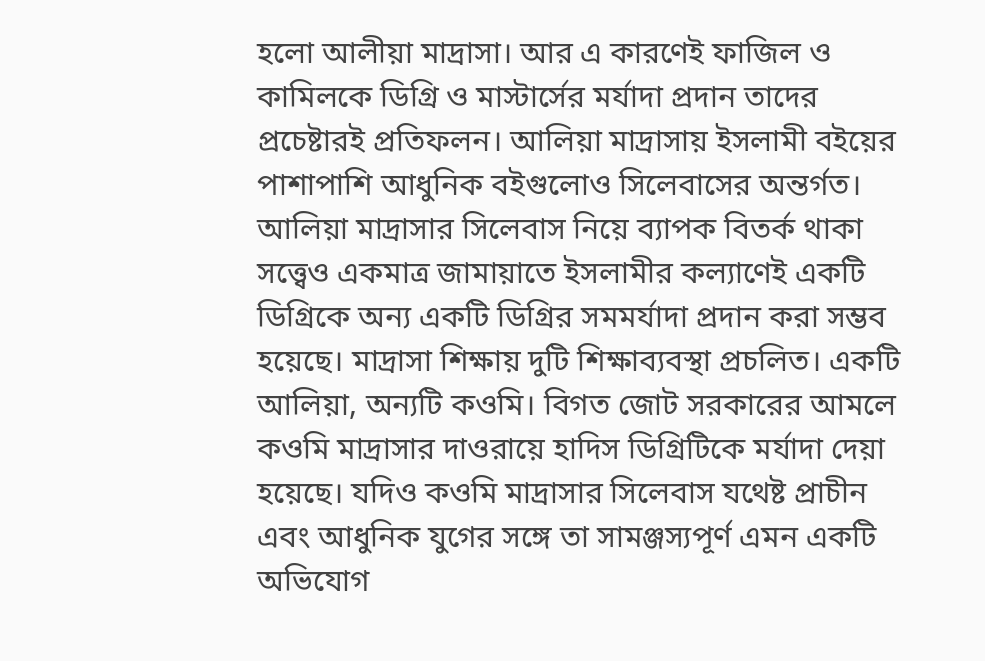হলো আলীয়া মাদ্রাসা। আর এ কারণেই ফাজিল ও কামিলকে ডিগ্রি ও মাস্টার্সের মর্যাদা প্রদান তাদের প্রচেষ্টারই প্রতিফলন। আলিয়া মাদ্রাসায় ইসলামী বইয়ের পাশাপাশি আধুনিক বইগুলোও সিলেবাসের অন্তর্গত। আলিয়া মাদ্রাসার সিলেবাস নিয়ে ব্যাপক বিতর্ক থাকা সত্ত্বেও একমাত্র জামায়াতে ইসলামীর কল্যাণেই একটি ডিগ্রিকে অন্য একটি ডিগ্রির সমমর্যাদা প্রদান করা সম্ভব হয়েছে। মাদ্রাসা শিক্ষায় দুটি শিক্ষাব্যবস্থা প্রচলিত। একটি আলিয়া, অন্যটি কওমি। বিগত জোট সরকারের আমলে কওমি মাদ্রাসার দাওরায়ে হাদিস ডিগ্রিটিকে মর্যাদা দেয়া হয়েছে। যদিও কওমি মাদ্রাসার সিলেবাস যথেষ্ট প্রাচীন এবং আধুনিক যুগের সঙ্গে তা সামঞ্জস্যপূর্ণ এমন একটি অভিযোগ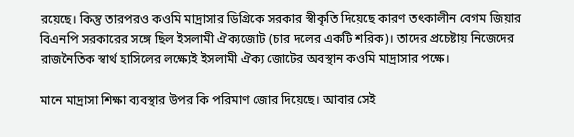রয়েছে। কিন্তু তারপরও কওমি মাদ্রাসার ডিগ্রিকে সরকার স্বীকৃতি দিয়েছে কারণ তৎকালীন বেগম জিয়ার বিএনপি সরকারের সঙ্গে ছিল ইসলামী ঐক্যজোট (চার দলের একটি শরিক)। তাদের প্রচেষ্টায় নিজেদের রাজনৈতিক স্বার্থ হাসিলের লক্ষ্যেই ইসলামী ঐক্য জোটের অবস্থান কওমি মাদ্রাসার পক্ষে।

মানে মাদ্রাসা শিক্ষা ব্যবস্থার উপর কি পরিমাণ জোর দিয়েছে। আবার সেই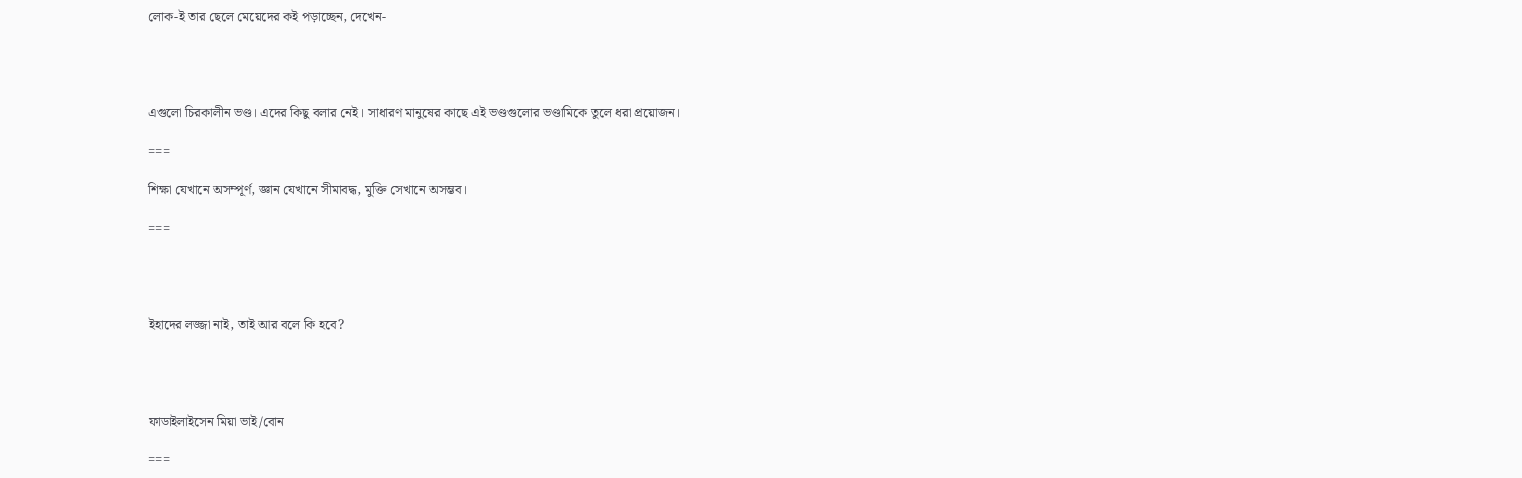লোক-ই তার ছেলে মেয়েদের কই পড়াচ্ছেন, দেখেন-




এগুলো চিরকালীন ভণ্ড। এদের কিছু বলার নেই। সাধারণ মানুষের কাছে এই ভণ্ডগুলোর ভণ্ডামিকে তুলে ধরা প্রয়োজন।

===

শিক্ষা যেখানে অসম্পূর্ণ, জ্ঞান যেখানে সীমাবদ্ধ, মুক্তি সেখানে অসম্ভব।

===




ইহাদের লজ্জা নাই, তাই আর বলে কি হবে?




ফাডাইলাইসেন মিয়া ভাই/বোন

===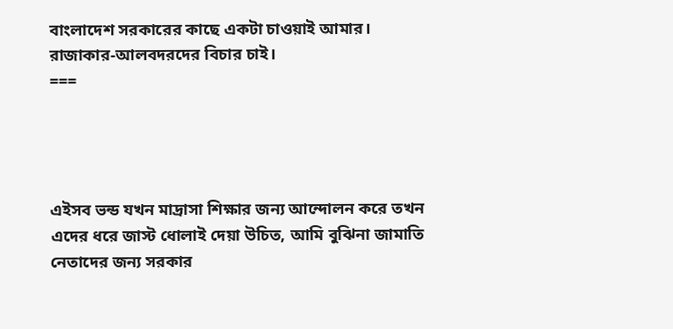বাংলাদেশ সরকারের কাছে একটা চাওয়াই আমার। রাজাকার-আলবদরদের বিচার চাই।
===




এইসব ভন্ড যখন মাদ্রাসা শিক্ষার জন্য আন্দোলন করে তখন এদের ধরে জাস্ট ধোলাই দেয়া উচিত, আমি বুঝিনা জামাতি নেতাদের জন্য সরকার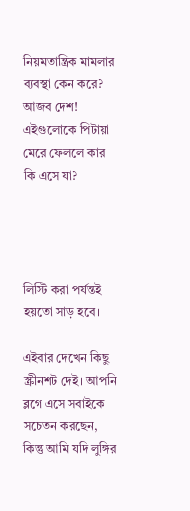নিয়মতান্ত্রিক মামলার ব্যবস্থা কেন করে? আজব দেশ! এইগুলোকে পিটায়া মেরে ফেললে কার কি এসে যা?




লিস্টি করা পর্যন্তই হয়তো সাড় হবে।

এইবার দেখেন কিছু স্ক্রীনশট দেই। আপনি ব্লগে এসে সবাইকে সচেতন করছেন, কিন্তু আমি যদি লুঙ্গির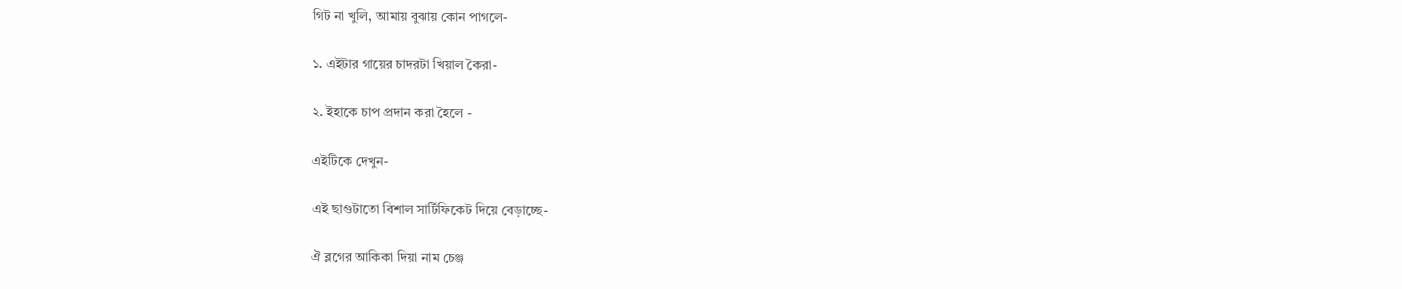গিট না খুলি, আমায় বুঝায় কোন পাগলে-

১. এইটার গায়ের চাদরটা খিয়াল কৈরা-

২. ইহাকে চাপ প্রদান করা হৈলে -

এইটিকে দেখুন-

এই ছাগুটাতো বিশাল সার্টিফিকেট দিয়ে বেড়াচ্ছে-

ঐ ব্লগের আকিকা দিয়া নাম চেঞ্জ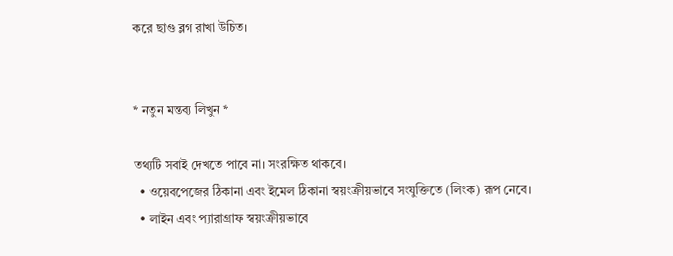করে ছাগু ব্লগ রাখা উচিত।


* নতুন মন্তব্য লিখুন *

তথ্যটি সবাই দেখতে পাবে না। সংরক্ষিত থাকবে।
  • ওয়েবপেজের ঠিকানা এবং ইমেল ঠিকানা স্বয়ংক্রীয়ভাবে সংযুক্তিতে (লিংক) রূপ নেবে।
  • লাইন এবং প্যারাগ্রাফ স্বয়ংক্রীয়ভাবে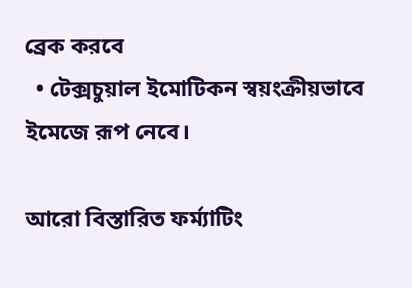ব্রেক করবে
  • টেক্সচুয়াল ইমোটিকন স্বয়ংক্রীয়ভাবে ইমেজে রূপ নেবে।

আরো বিস্তারিত ফর্ম্যাটিং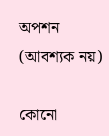অপশন (আবশ্যক নয়)

কোনো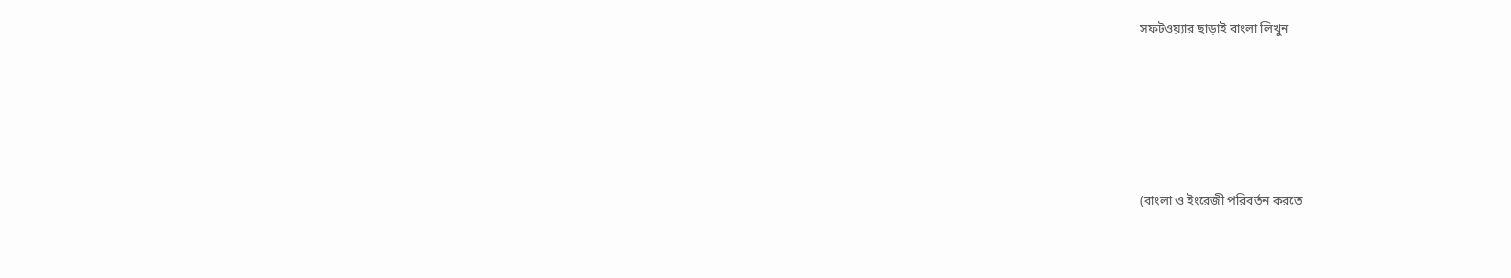সফটওয়্যার ছাড়াই বাংলা লিখুন





(বাংলা ও ইংরেজী পরিবর্তন করতে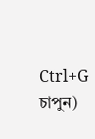Ctrl+G চাপুন)